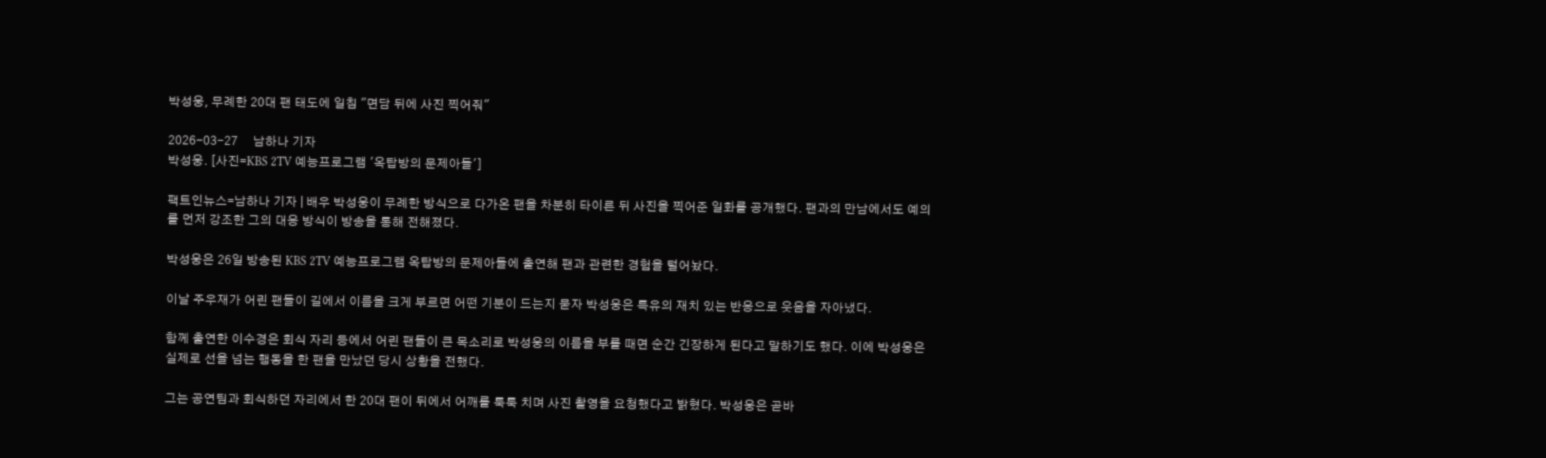박성웅, 무례한 20대 팬 태도에 일침 "면담 뒤에 사진 찍어줘"

2026-03-27     남하나 기자
박성웅. [사진=KBS 2TV 예능프로그램 '옥탑방의 문제아들']

팩트인뉴스=남하나 기자 | 배우 박성웅이 무례한 방식으로 다가온 팬을 차분히 타이른 뒤 사진을 찍어준 일화를 공개했다. 팬과의 만남에서도 예의를 먼저 강조한 그의 대응 방식이 방송을 통해 전해졌다.

박성웅은 26일 방송된 KBS 2TV 예능프로그램 옥탑방의 문제아들에 출연해 팬과 관련한 경험을 털어놨다.

이날 주우재가 어린 팬들이 길에서 이름을 크게 부르면 어떤 기분이 드는지 묻자 박성웅은 특유의 재치 있는 반응으로 웃음을 자아냈다.

함께 출연한 이수경은 회식 자리 등에서 어린 팬들이 큰 목소리로 박성웅의 이름을 부를 때면 순간 긴장하게 된다고 말하기도 했다. 이에 박성웅은 실제로 선을 넘는 행동을 한 팬을 만났던 당시 상황을 전했다.

그는 공연팀과 회식하던 자리에서 한 20대 팬이 뒤에서 어깨를 툭툭 치며 사진 촬영을 요청했다고 밝혔다. 박성웅은 곧바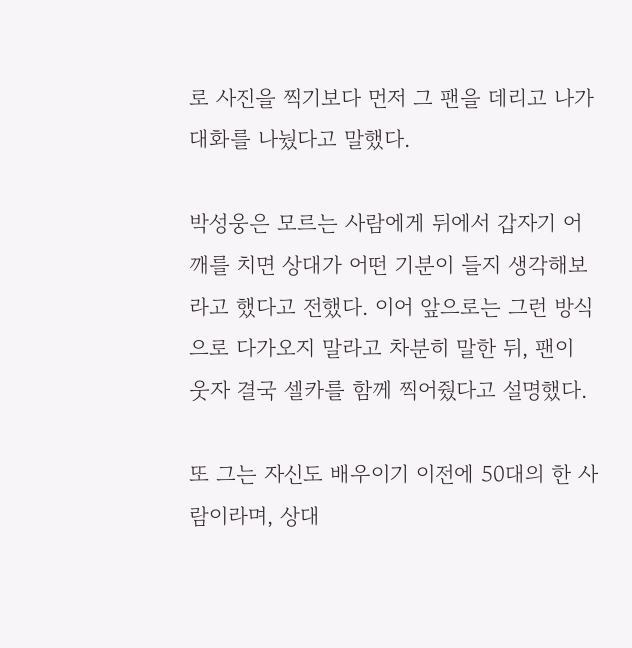로 사진을 찍기보다 먼저 그 팬을 데리고 나가 대화를 나눴다고 말했다.

박성웅은 모르는 사람에게 뒤에서 갑자기 어깨를 치면 상대가 어떤 기분이 들지 생각해보라고 했다고 전했다. 이어 앞으로는 그런 방식으로 다가오지 말라고 차분히 말한 뒤, 팬이 웃자 결국 셀카를 함께 찍어줬다고 설명했다.

또 그는 자신도 배우이기 이전에 50대의 한 사람이라며, 상대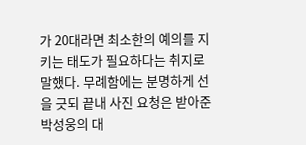가 20대라면 최소한의 예의를 지키는 태도가 필요하다는 취지로 말했다. 무례함에는 분명하게 선을 긋되 끝내 사진 요청은 받아준 박성웅의 대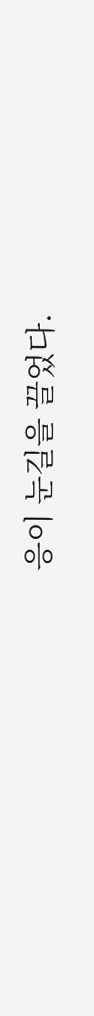응이 눈길을 끌었다.